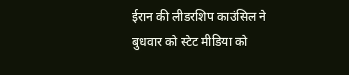ईरान की लीडरशिप काउंसिल ने बुधवार को स्टेट मीडिया को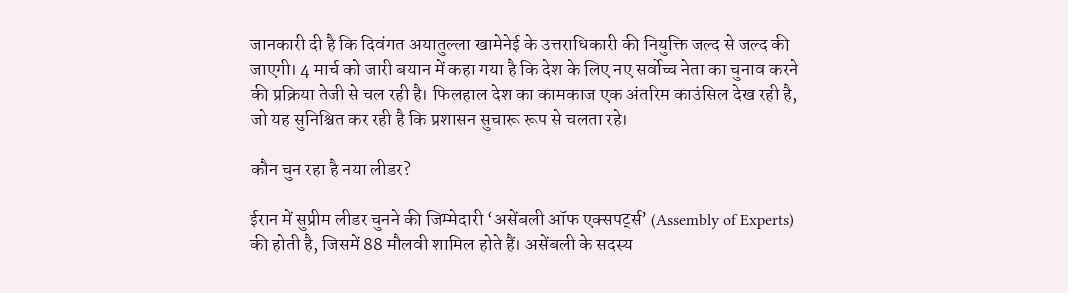जानकारी दी है कि दिवंगत अयातुल्ला खामेनेई के उत्तराधिकारी की नियुक्ति जल्द से जल्द की जाएगी। 4 मार्च को जारी बयान में कहा गया है कि देश के लिए नए सर्वोच्च नेता का चुनाव करने की प्रक्रिया तेजी से चल रही है। फिलहाल देश का कामकाज एक अंतरिम काउंसिल देख रही है, जो यह सुनिश्चित कर रही है कि प्रशासन सुचारू रूप से चलता रहे।

कौन चुन रहा है नया लीडर?

ईरान में सुप्रीम लीडर चुनने की जिम्मेदारी ‘असेंबली ऑफ एक्सपर्ट्स’ (Assembly of Experts) की होती है, जिसमें 88 मौलवी शामिल होते हैं। असेंबली के सदस्य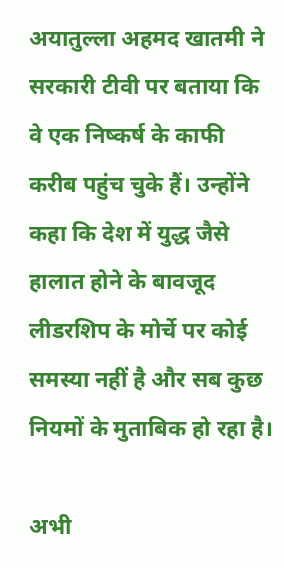अयातुल्ला अहमद खातमी ने सरकारी टीवी पर बताया कि वे एक निष्कर्ष के काफी करीब पहुंच चुके हैं। उन्होंने कहा कि देश में युद्ध जैसे हालात होने के बावजूद लीडरशिप के मोर्चे पर कोई समस्या नहीं है और सब कुछ नियमों के मुताबिक हो रहा है।

अभी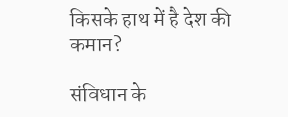किसके हाथ में है देश की कमान?

संविधान के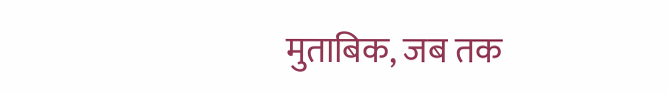मुताबिक, जब तक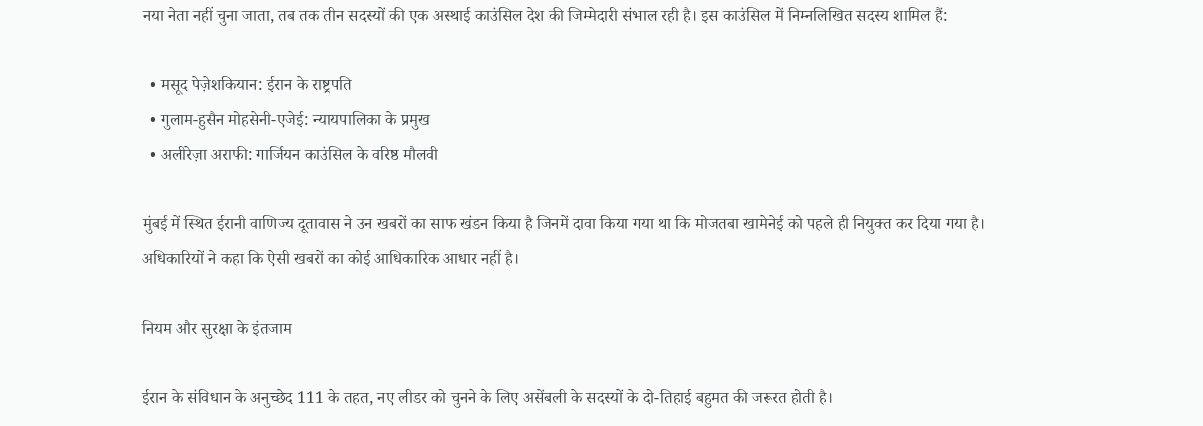नया नेता नहीं चुना जाता, तब तक तीन सदस्यों की एक अस्थाई काउंसिल देश की जिम्मेदारी संभाल रही है। इस काउंसिल में निम्नलिखित सदस्य शामिल हैं:

  • मसूद पेज़ेशकियान: ईरान के राष्ट्रपति
  • गुलाम-हुसैन मोहसेनी-एजेई: न्यायपालिका के प्रमुख
  • अलीरेज़ा अराफी: गार्जियन काउंसिल के वरिष्ठ मौलवी

मुंबई में स्थित ईरानी वाणिज्य दूतावास ने उन खबरों का साफ खंडन किया है जिनमें दावा किया गया था कि मोजतबा खामेनेई को पहले ही नियुक्त कर दिया गया है। अधिकारियों ने कहा कि ऐसी खबरों का कोई आधिकारिक आधार नहीं है।

नियम और सुरक्षा के इंतजाम

ईरान के संविधान के अनुच्छेद 111 के तहत, नए लीडर को चुनने के लिए असेंबली के सदस्यों के दो-तिहाई बहुमत की जरूरत होती है।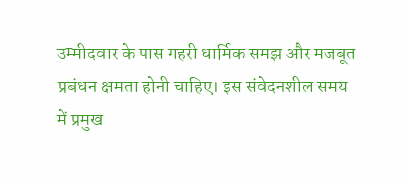उम्मीदवार के पास गहरी धार्मिक समझ और मजबूत प्रबंधन क्षमता होनी चाहिए। इस संवेदनशील समय में प्रमुख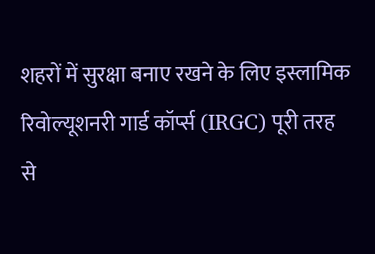शहरों में सुरक्षा बनाए रखने के लिए इस्लामिक रिवोल्यूशनरी गार्ड कॉर्प्स (IRGC) पूरी तरह से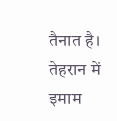तैनात है। तेहरान में इमाम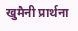खुमैनी प्रार्थना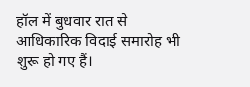हॉल में बुधवार रात से आधिकारिक विदाई समारोह भी शुरू हो गए हैं।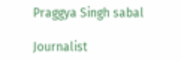Praggya Singh sabal

Journalist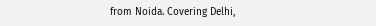from Noida. Covering Delhi,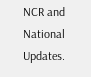NCR and National Updates.